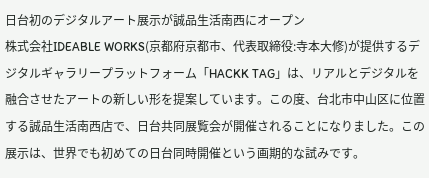日台初のデジタルアート展示が誠品生活南西にオープン
株式会社IDEABLE WORKS(京都府京都市、代表取締役:寺本大修)が提供するデジタルギャラリープラットフォーム「HACKK TAG」は、リアルとデジタルを融合させたアートの新しい形を提案しています。この度、台北市中山区に位置する誠品生活南西店で、日台共同展覧会が開催されることになりました。この展示は、世界でも初めての日台同時開催という画期的な試みです。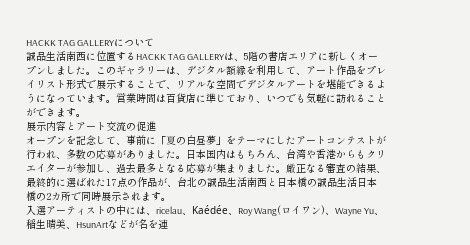HACKK TAG GALLERYについて
誠品生活南西に位置するHACKK TAG GALLERYは、5階の書店エリアに新しくオープンしました。このギャラリーは、デジタル額縁を利用して、アート作品をプレイリスト形式で展示することで、リアルな空間でデジタルアートを堪能できるようになっています。営業時間は百貨店に準じており、いつでも気軽に訪れることができます。
展示内容とアート交流の促進
オープンを記念して、事前に「夏の白昼夢」をテーマにしたアートコンテストが行われ、多数の応募がありました。日本国内はもちろん、台湾や香港からもクリエイターが参加し、過去最多となる応募が集まりました。厳正なる審査の結果、最終的に選ばれた17点の作品が、台北の誠品生活南西と日本橋の誠品生活日本橋の2カ所で同時展示されます。
入選アーティストの中には、ricelau、Kaédée、Roy Wang(ロイワン)、Wayne Yu、稲生晴美、HsunArtなどが名を連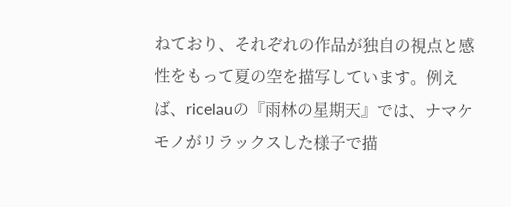ねており、それぞれの作品が独自の視点と感性をもって夏の空を描写しています。例えば、ricelauの『雨林の星期天』では、ナマケモノがリラックスした様子で描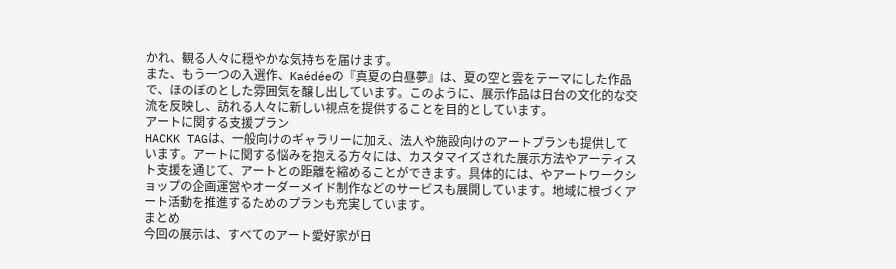かれ、観る人々に穏やかな気持ちを届けます。
また、もう一つの入選作、Kaédéeの『真夏の白昼夢』は、夏の空と雲をテーマにした作品で、ほのぼのとした雰囲気を醸し出しています。このように、展示作品は日台の文化的な交流を反映し、訪れる人々に新しい視点を提供することを目的としています。
アートに関する支援プラン
HACKK TAGは、一般向けのギャラリーに加え、法人や施設向けのアートプランも提供しています。アートに関する悩みを抱える方々には、カスタマイズされた展示方法やアーティスト支援を通じて、アートとの距離を縮めることができます。具体的には、やアートワークショップの企画運営やオーダーメイド制作などのサービスも展開しています。地域に根づくアート活動を推進するためのプランも充実しています。
まとめ
今回の展示は、すべてのアート愛好家が日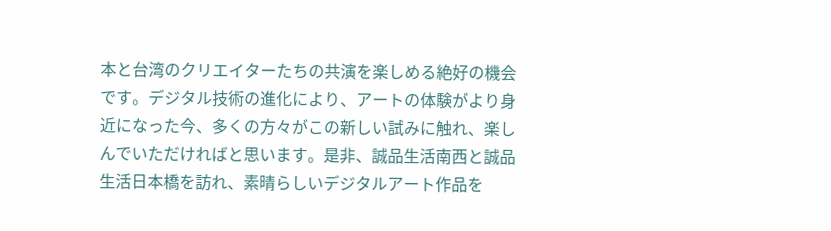本と台湾のクリエイターたちの共演を楽しめる絶好の機会です。デジタル技術の進化により、アートの体験がより身近になった今、多くの方々がこの新しい試みに触れ、楽しんでいただければと思います。是非、誠品生活南西と誠品生活日本橋を訪れ、素晴らしいデジタルアート作品を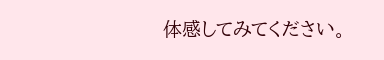体感してみてください。